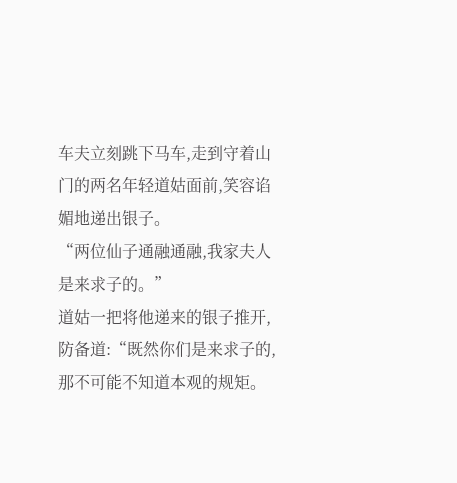车夫立刻跳下马车,走到守着山门的两名年轻道姑面前,笑容谄媚地递出银子。
“两位仙子通融通融,我家夫人是来求子的。”
道姑一把将他递来的银子推开,防备道:“既然你们是来求子的,那不可能不知道本观的规矩。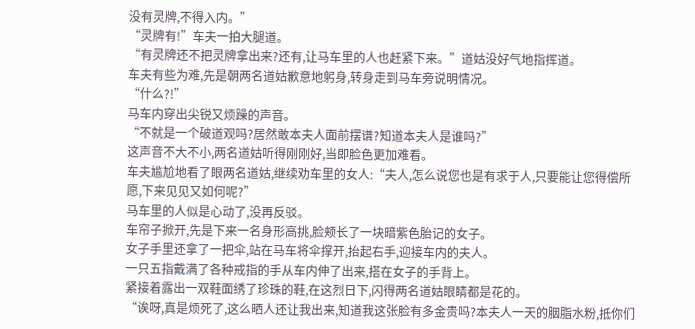没有灵牌,不得入内。”
“灵牌有!”车夫一拍大腿道。
“有灵牌还不把灵牌拿出来?还有,让马车里的人也赶紧下来。”道姑没好气地指挥道。
车夫有些为难,先是朝两名道姑歉意地躬身,转身走到马车旁说明情况。
“什么?!”
马车内穿出尖锐又烦躁的声音。
“不就是一个破道观吗?居然敢本夫人面前摆谱?知道本夫人是谁吗?”
这声音不大不小,两名道姑听得刚刚好,当即脸色更加难看。
车夫尴尬地看了眼两名道姑,继续劝车里的女人:“夫人,怎么说您也是有求于人,只要能让您得偿所愿,下来见见又如何呢?”
马车里的人似是心动了,没再反驳。
车帘子掀开,先是下来一名身形高挑,脸颊长了一块暗紫色胎记的女子。
女子手里还拿了一把伞,站在马车将伞撑开,抬起右手,迎接车内的夫人。
一只五指戴满了各种戒指的手从车内伸了出来,搭在女子的手背上。
紧接着露出一双鞋面绣了珍珠的鞋,在这烈日下,闪得两名道姑眼睛都是花的。
“诶呀,真是烦死了,这么晒人还让我出来,知道我这张脸有多金贵吗?本夫人一天的胭脂水粉,抵你们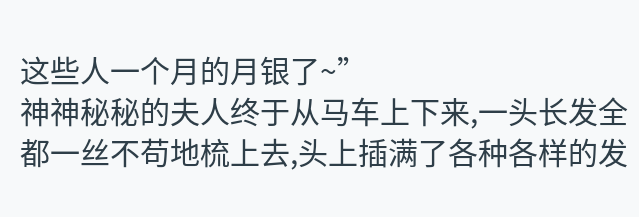这些人一个月的月银了~”
神神秘秘的夫人终于从马车上下来,一头长发全都一丝不苟地梳上去,头上插满了各种各样的发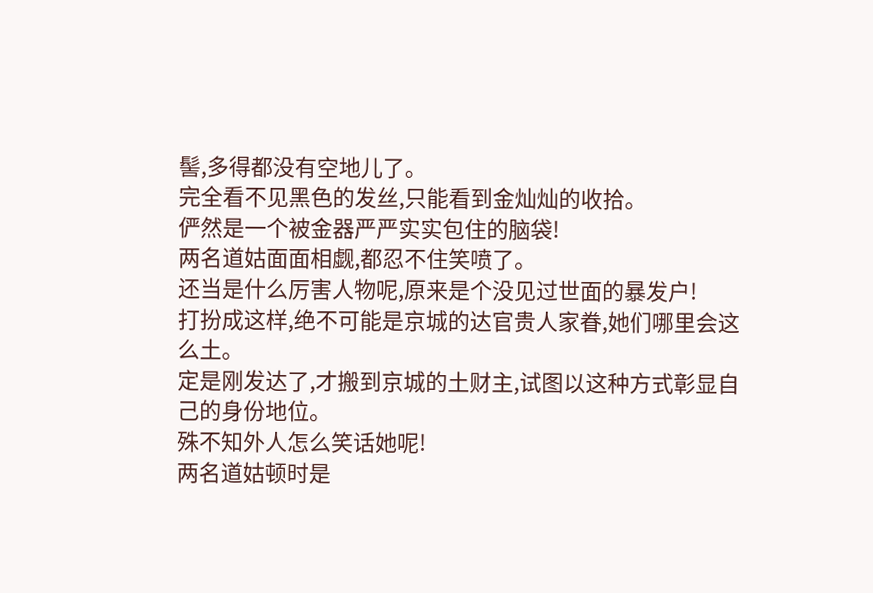髻,多得都没有空地儿了。
完全看不见黑色的发丝,只能看到金灿灿的收拾。
俨然是一个被金器严严实实包住的脑袋!
两名道姑面面相觑,都忍不住笑喷了。
还当是什么厉害人物呢,原来是个没见过世面的暴发户!
打扮成这样,绝不可能是京城的达官贵人家眷,她们哪里会这么土。
定是刚发达了,才搬到京城的土财主,试图以这种方式彰显自己的身份地位。
殊不知外人怎么笑话她呢!
两名道姑顿时是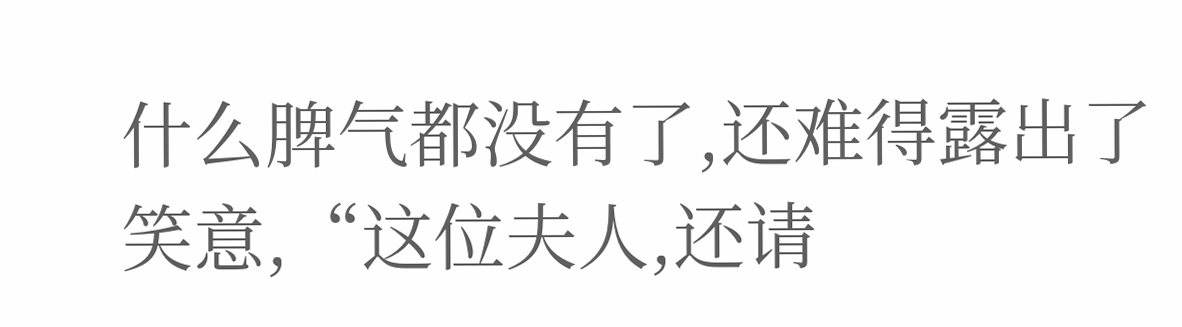什么脾气都没有了,还难得露出了笑意,“这位夫人,还请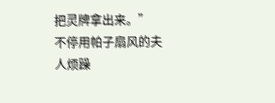把灵牌拿出来。”
不停用帕子扇风的夫人烦躁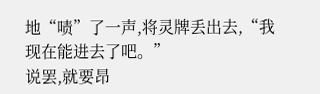地“啧”了一声,将灵牌丢出去,“我现在能进去了吧。”
说罢,就要昂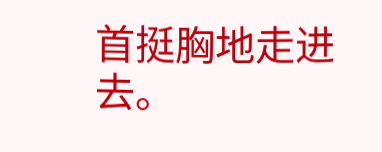首挺胸地走进去。